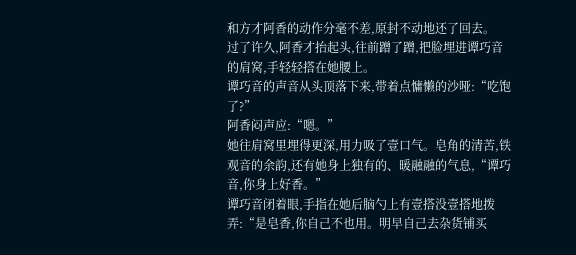和方才阿香的动作分毫不差,原封不动地还了回去。
过了许久,阿香才抬起头,往前蹭了蹭,把脸埋进谭巧音的肩窝,手轻轻搭在她腰上。
谭巧音的声音从头顶落下来,带着点慵懒的沙哑:“吃饱了?”
阿香闷声应:“嗯。”
她往肩窝里埋得更深,用力吸了壹口气。皂角的清苦,铁观音的余韵,还有她身上独有的、暖融融的气息,“谭巧音,你身上好香。”
谭巧音闭着眼,手指在她后脑勺上有壹搭没壹搭地拨弄:“是皂香,你自己不也用。明早自己去杂货铺买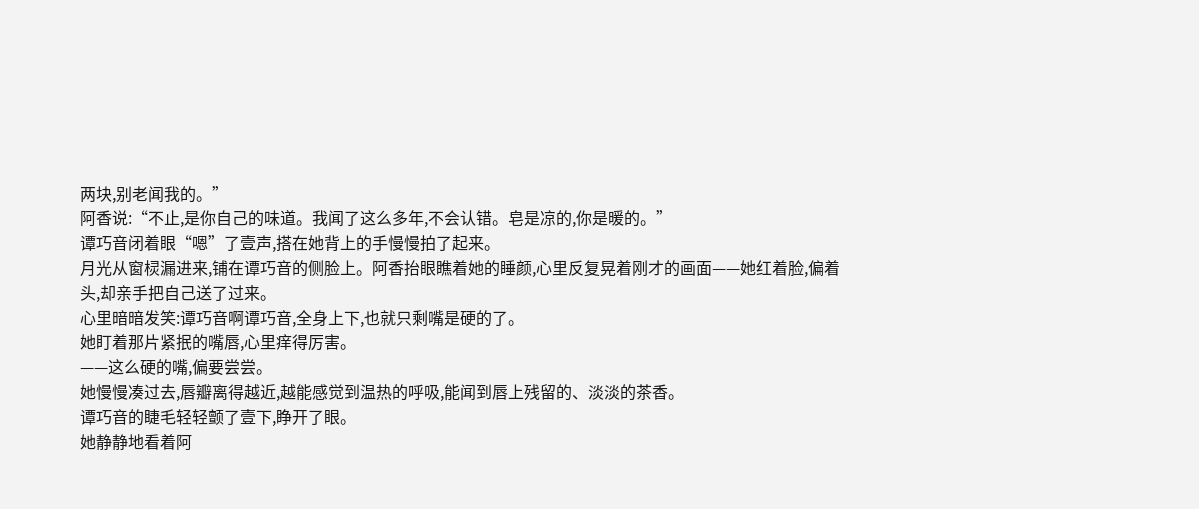两块,别老闻我的。”
阿香说:“不止,是你自己的味道。我闻了这么多年,不会认错。皂是凉的,你是暖的。”
谭巧音闭着眼“嗯”了壹声,搭在她背上的手慢慢拍了起来。
月光从窗棂漏进来,铺在谭巧音的侧脸上。阿香抬眼瞧着她的睡颜,心里反复晃着刚才的画面——她红着脸,偏着头,却亲手把自己送了过来。
心里暗暗发笑:谭巧音啊谭巧音,全身上下,也就只剩嘴是硬的了。
她盯着那片紧抿的嘴唇,心里痒得厉害。
——这么硬的嘴,偏要尝尝。
她慢慢凑过去,唇瓣离得越近,越能感觉到温热的呼吸,能闻到唇上残留的、淡淡的茶香。
谭巧音的睫毛轻轻颤了壹下,睁开了眼。
她静静地看着阿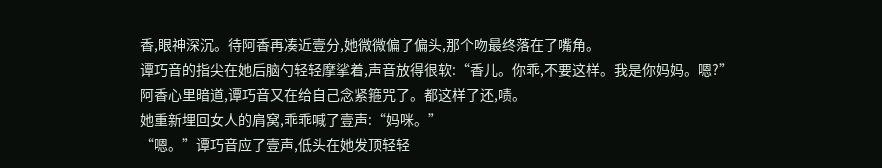香,眼神深沉。待阿香再凑近壹分,她微微偏了偏头,那个吻最终落在了嘴角。
谭巧音的指尖在她后脑勺轻轻摩挲着,声音放得很软:“香儿。你乖,不要这样。我是你妈妈。嗯?”
阿香心里暗道,谭巧音又在给自己念紧箍咒了。都这样了还,啧。
她重新埋回女人的肩窝,乖乖喊了壹声:“妈咪。”
“嗯。”谭巧音应了壹声,低头在她发顶轻轻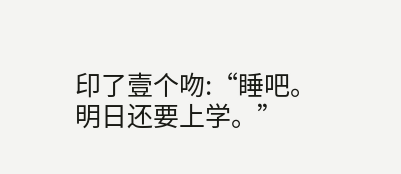印了壹个吻:“睡吧。明日还要上学。”